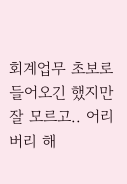회계업무 초보로 들어오긴 했지만 잘 모르고.. 어리버리 해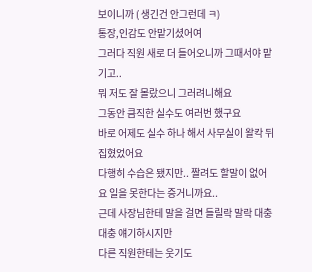보이니까 ( 생긴건 안그런데 ㅋ)
통장,인감도 안맡기셨어여
그러다 직원 새로 더 들어오니까 그때서야 맡기고..
뭐 저도 잘 몰랐으니 그러려니해요
그동안 큼직한 실수도 여러번 했구요
바로 어제도 실수 하나 해서 사무실이 왈칵 뒤집혔었어요
다행히 수습은 됐지만.. 짤려도 할말이 없어요 일을 못한다는 증거니까요..
근데 사장님한테 말을 걸면 들릴락 말락 대충대충 얘기하시지만
다른 직원한테는 웃기도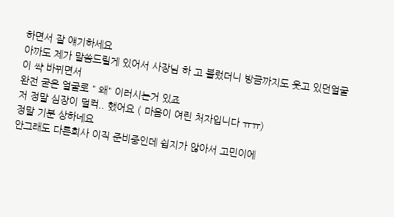하면서 잘 얘기하세요
아까도 제가 말씀드릴게 있어서 사장님 하 고 불렀더니 방금까지도 웃고 있던얼굴이 쌱 바뀌면서
완전 굳은 얼굴로 " 왜" 이러시는거 있죠
저 정말 심장이 덜컥.. 했어요 ( 마음이 여린 처자입니다 ㅠㅠ)
정말 기분 상하네요
안그래도 다른회사 이직 준비중인데 쉽지가 않아서 고민이에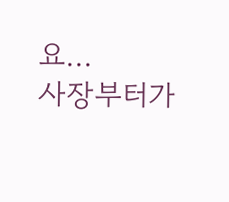요...
사장부터가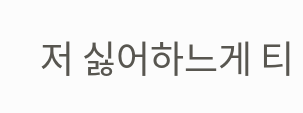저 싫어하느게 티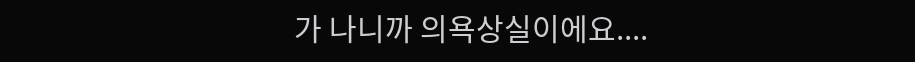가 나니까 의욕상실이에요....